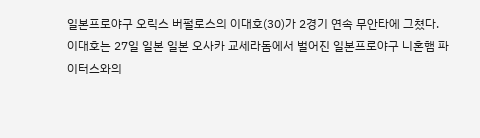일본프로야구 오릭스 버펄로스의 이대호(30)가 2경기 연속 무안타에 그쳤다.
이대호는 27일 일본 일본 오사카 교세라돔에서 벌어진 일본프로야구 니혼햄 파이터스와의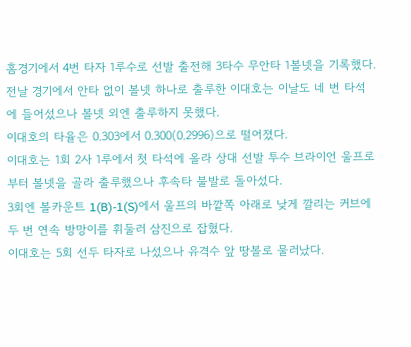홈경기에서 4번 타자 1루수로 선발 출전해 3타수 무안타 1볼넷을 기록했다.
전날 경기에서 안타 없이 볼넷 하나로 출루한 이대호는 이날도 네 번 타석에 들어섰으나 볼넷 외엔 출루하지 못했다.
이대호의 타율은 0.303에서 0.300(0.2996)으로 떨어졌다.
이대호는 1회 2사 1루에서 첫 타석에 올라 상대 선발 투수 브라이언 울프로부터 볼넷을 골라 출루했으나 후속타 불발로 돌아섰다.
3회엔 볼카운트 1(B)-1(S)에서 울프의 바깥쪽 아래로 낮게 깔리는 커브에 두 번 연속 방망이를 휘둘러 삼진으로 잡혔다.
이대호는 5회 선두 타자로 나섰으나 유격수 앞 땅볼로 물러났다.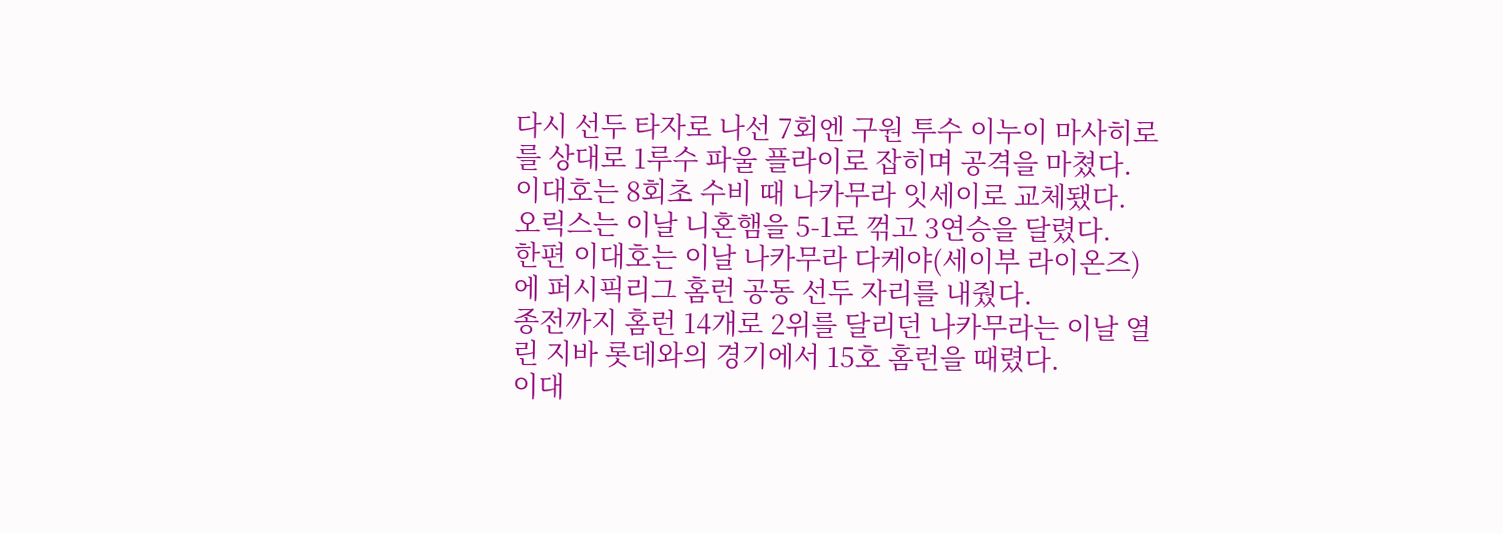다시 선두 타자로 나선 7회엔 구원 투수 이누이 마사히로를 상대로 1루수 파울 플라이로 잡히며 공격을 마쳤다.
이대호는 8회초 수비 때 나카무라 잇세이로 교체됐다.
오릭스는 이날 니혼햄을 5-1로 꺾고 3연승을 달렸다.
한편 이대호는 이날 나카무라 다케야(세이부 라이온즈)에 퍼시픽리그 홈런 공동 선두 자리를 내줬다.
종전까지 홈런 14개로 2위를 달리던 나카무라는 이날 열린 지바 롯데와의 경기에서 15호 홈런을 때렸다.
이대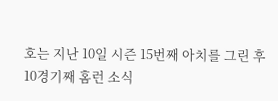호는 지난 10일 시즌 15번째 아치를 그린 후 10경기째 홈런 소식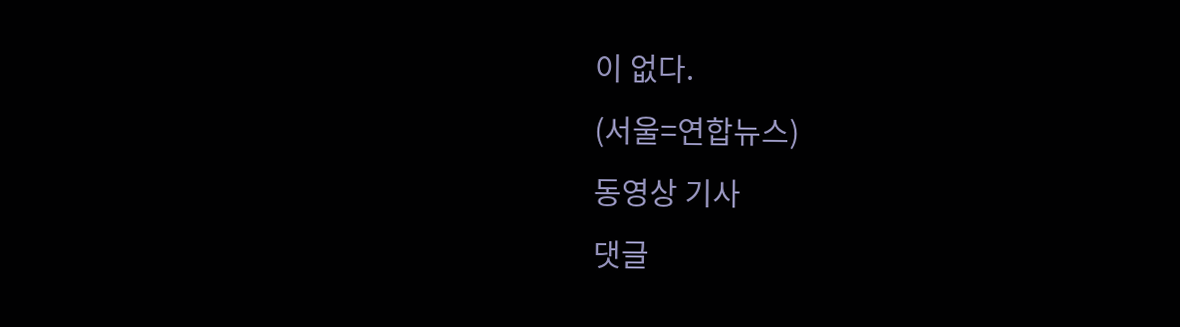이 없다.
(서울=연합뉴스)
동영상 기사
댓글